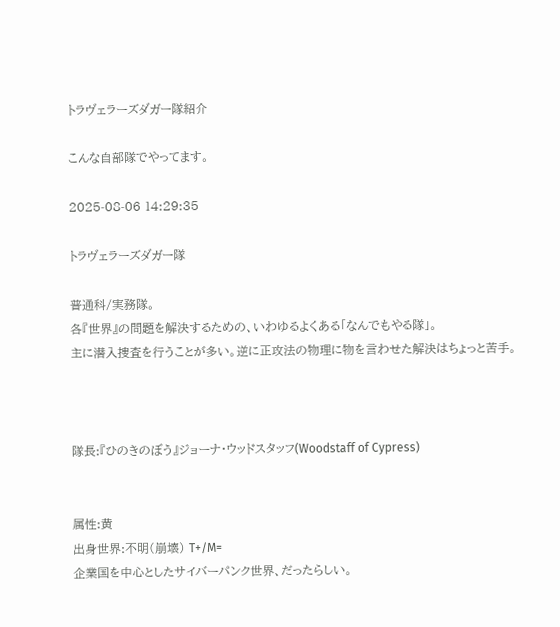トラヴェラーズダガー隊紹介

こんな自部隊でやってます。

2025-08-06 14:29:35

トラヴェラーズダガー隊

普通科/実務隊。
各『世界』の問題を解決するための、いわゆるよくある「なんでもやる隊」。
主に潜入捜査を行うことが多い。逆に正攻法の物理に物を言わせた解決はちょっと苦手。



隊長:『ひのきのぼう』ジョーナ・ウッドスタッフ(Woodstaff of Cypress)


属性:黄
出身世界:不明(崩壊) T+/M=
企業国を中心としたサイバーパンク世界、だったらしい。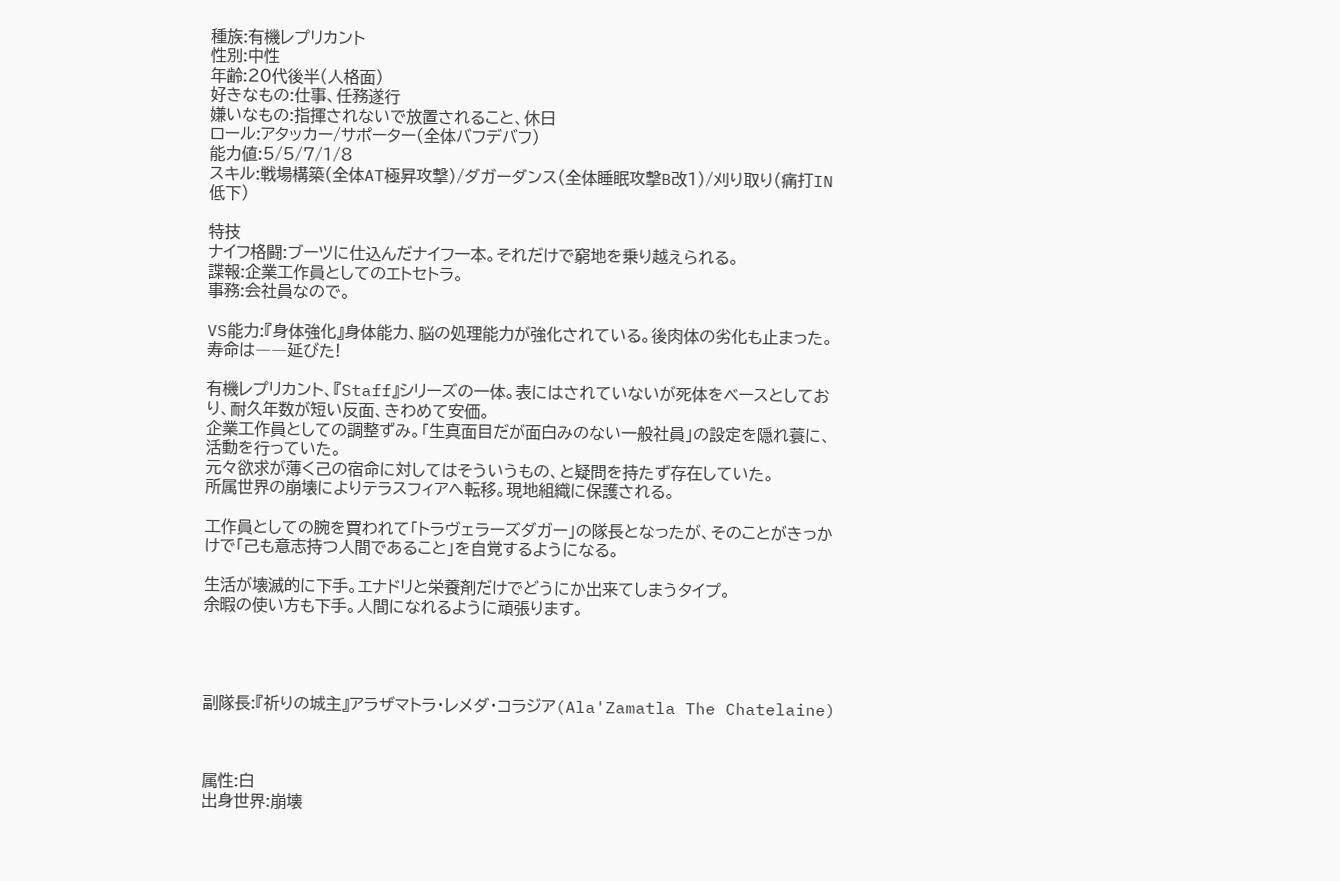種族:有機レプリカント
性別:中性
年齢:20代後半(人格面)
好きなもの:仕事、任務遂行
嫌いなもの:指揮されないで放置されること、休日
ロール:アタッカー/サポーター(全体バフデバフ)
能力値:5/5/7/1/8
スキル:戦場構築(全体AT極昇攻撃)/ダガーダンス(全体睡眠攻撃B改1)/刈り取り(痛打IN低下)

特技
ナイフ格闘:ブーツに仕込んだナイフ一本。それだけで窮地を乗り越えられる。
諜報:企業工作員としてのエトセトラ。
事務:会社員なので。

VS能力:『身体強化』身体能力、脳の処理能力が強化されている。後肉体の劣化も止まった。寿命は――延びた!

有機レプリカント、『Staff』シリーズの一体。表にはされていないが死体をベースとしており、耐久年数が短い反面、きわめて安価。
企業工作員としての調整ずみ。「生真面目だが面白みのない一般社員」の設定を隠れ蓑に、活動を行っていた。
元々欲求が薄く己の宿命に対してはそういうもの、と疑問を持たず存在していた。
所属世界の崩壊によりテラスフィアへ転移。現地組織に保護される。

工作員としての腕を買われて「トラヴェラーズダガー」の隊長となったが、そのことがきっかけで「己も意志持つ人間であること」を自覚するようになる。

生活が壊滅的に下手。エナドリと栄養剤だけでどうにか出来てしまうタイプ。
余暇の使い方も下手。人間になれるように頑張ります。




副隊長:『祈りの城主』アラザマトラ・レメダ・コラジア(Ala'Zamatla The Chatelaine)



属性:白
出身世界:崩壊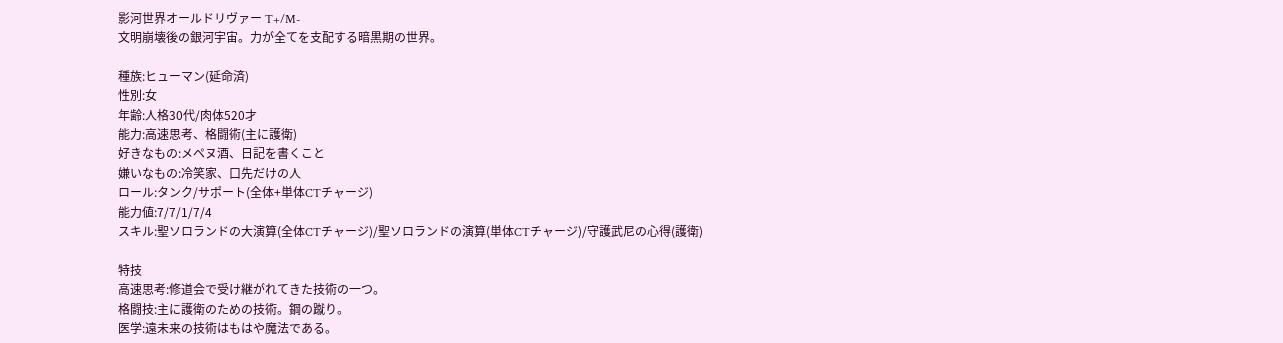影河世界オールドリヴァー T+/M-
文明崩壊後の銀河宇宙。力が全てを支配する暗黒期の世界。

種族:ヒューマン(延命済)
性別:女
年齢:人格30代/肉体520才
能力:高速思考、格闘術(主に護衛)
好きなもの:メペヌ酒、日記を書くこと
嫌いなもの:冷笑家、口先だけの人
ロール:タンク/サポート(全体+単体CTチャージ)
能力値:7/7/1/7/4
スキル:聖ソロランドの大演算(全体CTチャージ)/聖ソロランドの演算(単体CTチャージ)/守護武尼の心得(護衛)

特技
高速思考:修道会で受け継がれてきた技術の一つ。
格闘技:主に護衛のための技術。鋼の蹴り。
医学:遠未来の技術はもはや魔法である。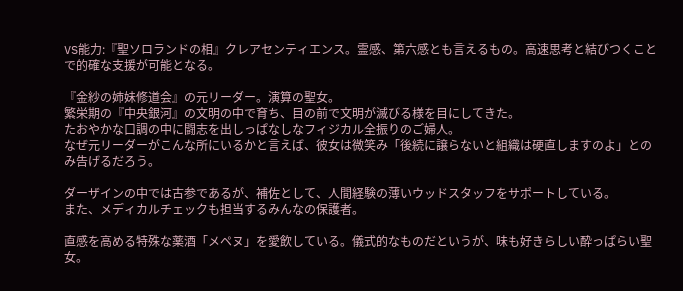VS能力:『聖ソロランドの相』クレアセンティエンス。霊感、第六感とも言えるもの。高速思考と結びつくことで的確な支援が可能となる。

『金紗の姉妹修道会』の元リーダー。演算の聖女。
繁栄期の『中央銀河』の文明の中で育ち、目の前で文明が滅びる様を目にしてきた。
たおやかな口調の中に闘志を出しっぱなしなフィジカル全振りのご婦人。
なぜ元リーダーがこんな所にいるかと言えば、彼女は微笑み「後続に譲らないと組織は硬直しますのよ」とのみ告げるだろう。

ダーザインの中では古参であるが、補佐として、人間経験の薄いウッドスタッフをサポートしている。
また、メディカルチェックも担当するみんなの保護者。

直感を高める特殊な薬酒「メペヌ」を愛飲している。儀式的なものだというが、味も好きらしい酔っぱらい聖女。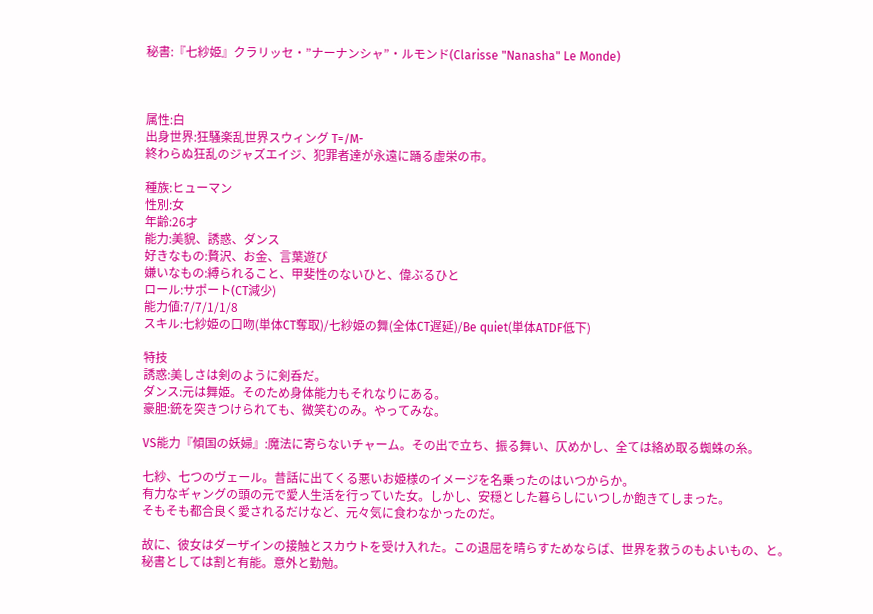秘書:『七紗姫』クラリッセ・”ナーナンシャ”・ルモンド(Clarisse "Nanasha" Le Monde)



属性:白
出身世界:狂騒楽乱世界スウィング T=/M-
終わらぬ狂乱のジャズエイジ、犯罪者達が永遠に踊る虚栄の市。

種族:ヒューマン
性別:女
年齢:26才
能力:美貌、誘惑、ダンス
好きなもの:贅沢、お金、言葉遊び
嫌いなもの:縛られること、甲斐性のないひと、偉ぶるひと
ロール:サポート(CT減少)
能力値:7/7/1/1/8
スキル:七紗姫の口吻(単体CT奪取)/七紗姫の舞(全体CT遅延)/Be quiet(単体ATDF低下)

特技
誘惑:美しさは剣のように剣呑だ。
ダンス:元は舞姫。そのため身体能力もそれなりにある。
豪胆:銃を突きつけられても、微笑むのみ。やってみな。

VS能力『傾国の妖婦』:魔法に寄らないチャーム。その出で立ち、振る舞い、仄めかし、全ては絡め取る蜘蛛の糸。

七紗、七つのヴェール。昔話に出てくる悪いお姫様のイメージを名乗ったのはいつからか。
有力なギャングの頭の元で愛人生活を行っていた女。しかし、安穏とした暮らしにいつしか飽きてしまった。
そもそも都合良く愛されるだけなど、元々気に食わなかったのだ。

故に、彼女はダーザインの接触とスカウトを受け入れた。この退屈を晴らすためならば、世界を救うのもよいもの、と。
秘書としては割と有能。意外と勤勉。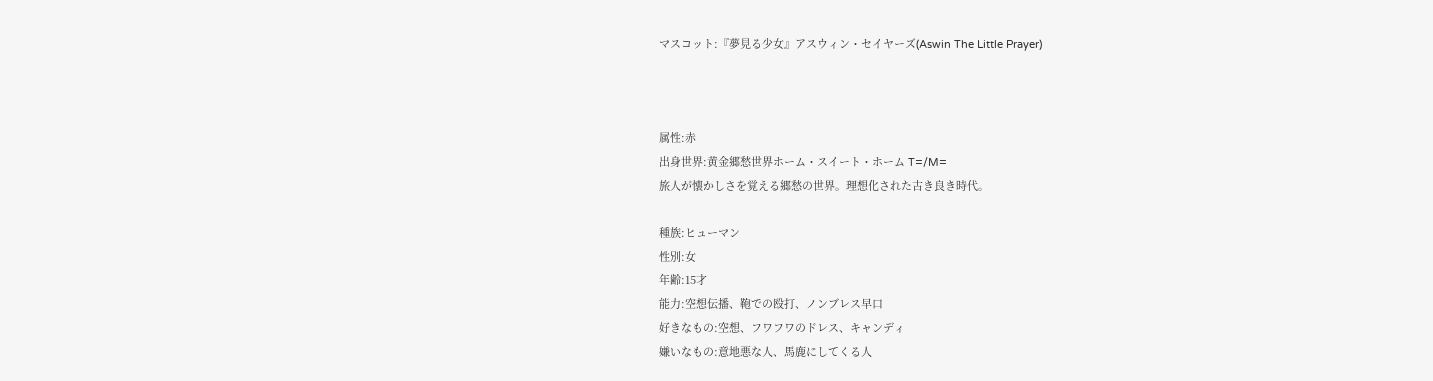マスコット:『夢見る少女』アスウィン・セイヤーズ(Aswin The Little Prayer)



属性:赤
出身世界:黄金郷愁世界ホーム・スイート・ホーム T=/M=
旅人が懐かしさを覚える郷愁の世界。理想化された古き良き時代。

種族:ヒューマン
性別:女
年齢:15才
能力:空想伝播、鞄での殴打、ノンブレス早口
好きなもの:空想、フワフワのドレス、キャンディ
嫌いなもの:意地悪な人、馬鹿にしてくる人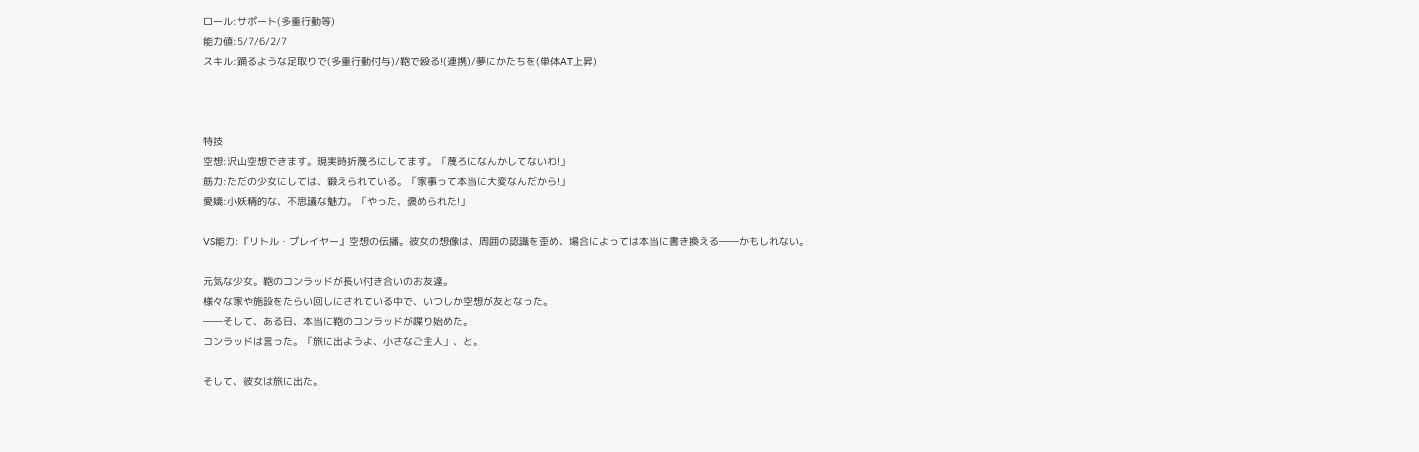ロール:サポート(多重行動等)
能力値:5/7/6/2/7
スキル:踊るような足取りで(多重行動付与)/鞄で殴る!(連携)/夢にかたちを(単体AT上昇)



特技
空想:沢山空想できます。現実時折蔑ろにしてます。「蔑ろになんかしてないわ!」
筋力:ただの少女にしては、鍛えられている。「家事って本当に大変なんだから!」
愛嬌:小妖精的な、不思議な魅力。「やった、褒められた!」

VS能力:『リトル・プレイヤー』空想の伝播。彼女の想像は、周囲の認識を歪め、場合によっては本当に書き換える――かもしれない。

元気な少女。鞄のコンラッドが長い付き合いのお友達。
様々な家や施設をたらい回しにされている中で、いつしか空想が友となった。
――そして、ある日、本当に鞄のコンラッドが喋り始めた。
コンラッドは言った。「旅に出ようよ、小さなご主人」、と。

そして、彼女は旅に出た。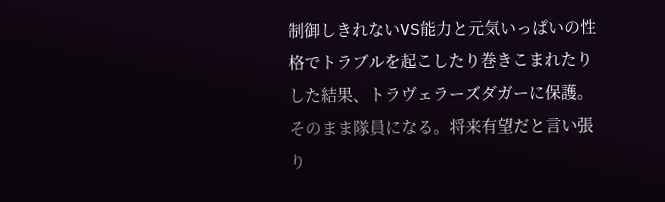制御しきれないVS能力と元気いっぱいの性格でトラブルを起こしたり巻きこまれたりした結果、トラヴェラーズダガーに保護。
そのまま隊員になる。将来有望だと言い張り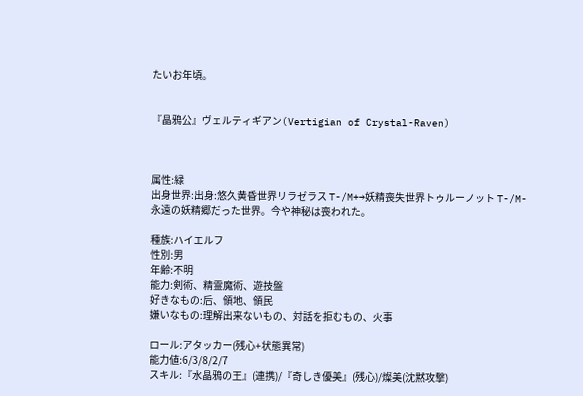たいお年頃。


『晶鴉公』ヴェルティギアン(Vertigian of Crystal-Raven)



属性:緑
出身世界:出身:悠久黄昏世界リラゼラス T-/M+→妖精喪失世界トゥルーノット T-/M-
永遠の妖精郷だった世界。今や神秘は喪われた。

種族:ハイエルフ
性別:男
年齢:不明
能力:剣術、精霊魔術、遊技盤
好きなもの:后、領地、領民
嫌いなもの:理解出来ないもの、対話を拒むもの、火事

ロール:アタッカー(残心+状態異常)
能力値:6/3/8/2/7
スキル:『水晶鴉の王』(連携)/『奇しき優美』(残心)/燦美(沈黙攻撃)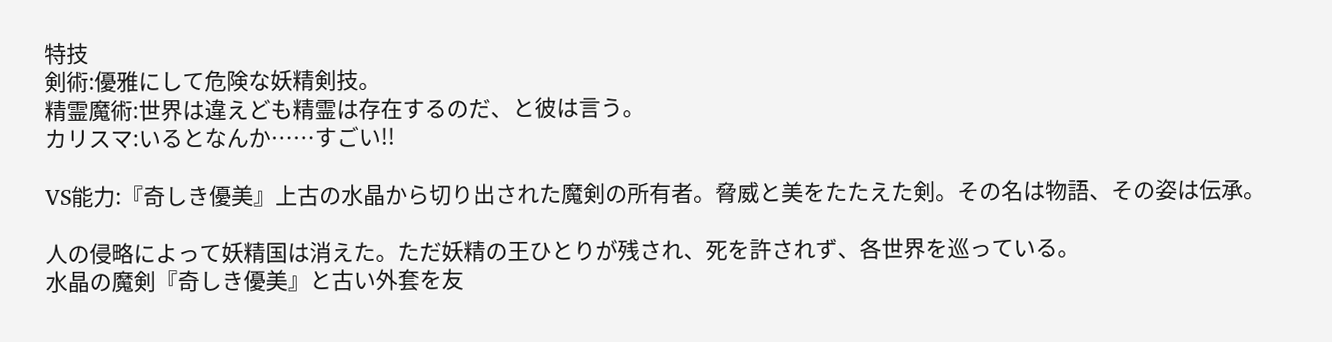特技
剣術:優雅にして危険な妖精剣技。
精霊魔術:世界は違えども精霊は存在するのだ、と彼は言う。
カリスマ:いるとなんか……すごい!!

VS能力:『奇しき優美』上古の水晶から切り出された魔剣の所有者。脅威と美をたたえた剣。その名は物語、その姿は伝承。

人の侵略によって妖精国は消えた。ただ妖精の王ひとりが残され、死を許されず、各世界を巡っている。
水晶の魔剣『奇しき優美』と古い外套を友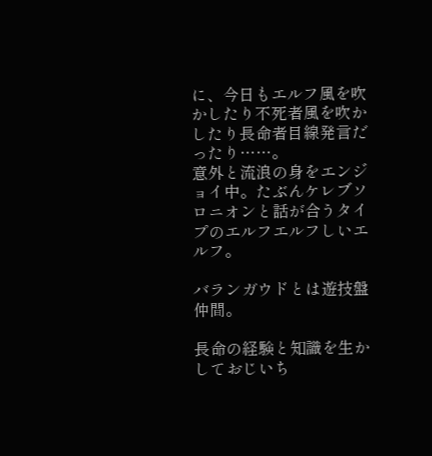に、今日もエルフ風を吹かしたり不死者風を吹かしたり長命者目線発言だったり……。
意外と流浪の身をエンジョイ中。たぶんケレブソロニオンと話が合うタイプのエルフエルフしいエルフ。

バランガウドとは遊技盤仲間。

長命の経験と知識を生かしておじいち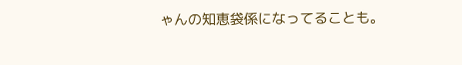ゃんの知恵袋係になってることも。